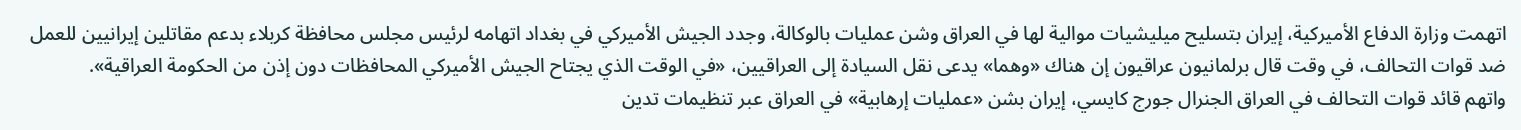اتهمت وزارة الدفاع الأميركية، إيران بتسليح ميليشيات موالية لها في العراق وشن عمليات بالوكالة، وجدد الجيش الأميركي في بغداد اتهامه لرئيس مجلس محافظة كربلاء بدعم مقاتلين إيرانيين للعمل ضد قوات التحالف، في وقت قال برلمانيون عراقيون إن هناك «وهما» يدعى نقل السيادة إلى العراقيين، «في الوقت الذي يجتاح الجيش الأميركي المحافظات دون إذن من الحكومة العراقية».
واتهم قائد قوات التحالف في العراق الجنرال جورج كايسي، إيران بشن «عمليات إرهابية» في العراق عبر تنظيمات تدين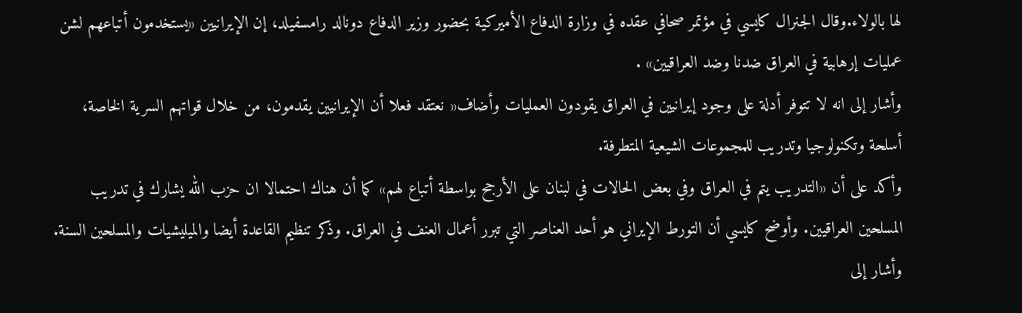لها بالولاء.وقال الجنرال كايسي في مؤتمر صحافي عقده في وزارة الدفاع الأميركية بحضور وزير الدفاع دونالد رامسفيلد، إن الإيرانيين «يستخدمون أتباعهم لشن عمليات إرهابية في العراق ضدنا وضد العراقيين» .
وأشار إلى انه لا تتوفر أدلة على وجود إيرانيين في العراق يقودون العمليات وأضاف« نعتقد فعلا أن الإيرانيين يقدمون، من خلال قواتهم السرية الخاصة، أسلحة وتكنولوجيا وتدريب للمجموعات الشيعية المتطرفة.
وأكد على أن «التدريب يتم في العراق وفي بعض الحالات في لبنان على الأرجح بواسطة أتباع لهم» كما أن هناك احتمالا ان حزب الله يشارك في تدريب المسلحين العراقيين. وأوضح كايسي أن التورط الإيراني هو أحد العناصر التي تبرر أعمال العنف في العراق. وذكر تنظيم القاعدة أيضا والميليشيات والمسلحين السنة.
وأشار إلى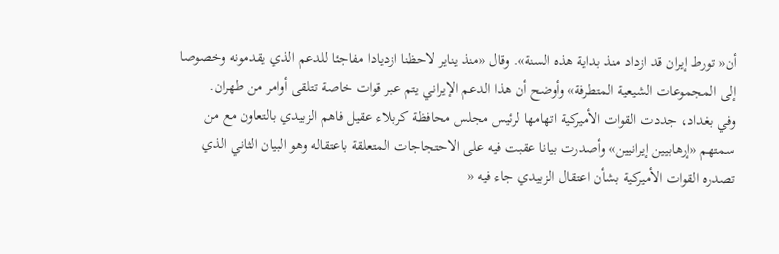أن« تورط إيران قد ازداد منذ بداية هذه السنة». وقال «منذ يناير لاحظنا ازديادا مفاجئا للدعم الذي يقدمونه وخصوصا إلى المجموعات الشيعية المتطرفة» وأوضح أن هذا الدعم الإيراني يتم عبر قوات خاصة تتلقى أوامر من طهران.
وفي بغداد، جددت القوات الأميركية اتهامها لرئيس مجلس محافظة كربلاء عقيل فاهم الزبيدي بالتعاون مع من سمتهم «إرهابيين إيرانيين» وأصدرت بيانا عقبت فيه على الاحتجاجات المتعلقة باعتقاله وهو البيان الثاني الذي تصدره القوات الأميركية بشأن اعتقال الزبيدي جاء فيه «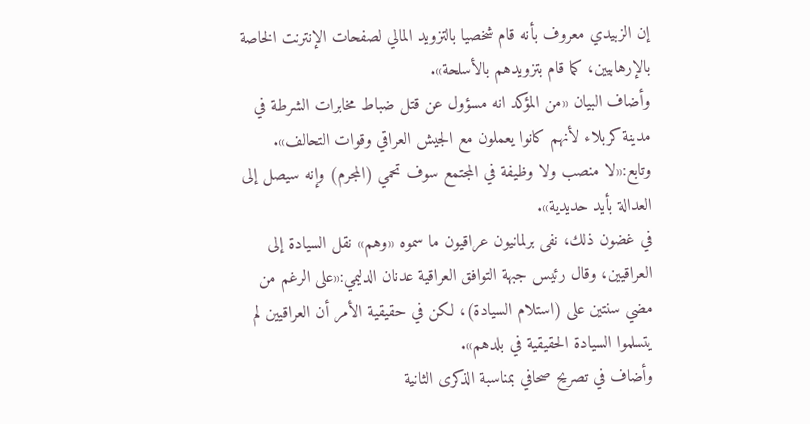إن الزبيدي معروف بأنه قام شخصيا بالتزويد المالي لصفحات الإنترنت الخاصة بالإرهابيين، كما قام بتزويدهم بالأسلحة».
وأضاف البيان «من المؤكد انه مسؤول عن قتل ضباط مخابرات الشرطة في مدينة كربلاء لأنهم كانوا يعملون مع الجيش العراقي وقوات التحالف». وتابع:«لا منصب ولا وظيفة في المجتمع سوف تحمي (المجرم) وإنه سيصل إلى العدالة بأيد حديدية».
في غضون ذلك، نفى برلمانيون عراقيون ما سموه «وهم» نقل السيادة إلى العراقيين، وقال رئيس جبهة التوافق العراقية عدنان الدليمي:«على الرغم من مضي سنتين على (استلام السيادة)، لكن في حقيقية الأمر أن العراقيين لم يتسلموا السيادة الحقيقية في بلدهم».
وأضاف في تصريح صحافي بمناسبة الذكرى الثانية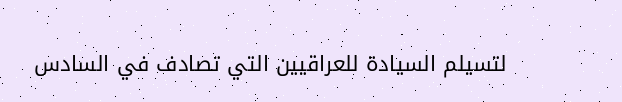لتسيلم السيادة للعراقيين التي تصادف في السادس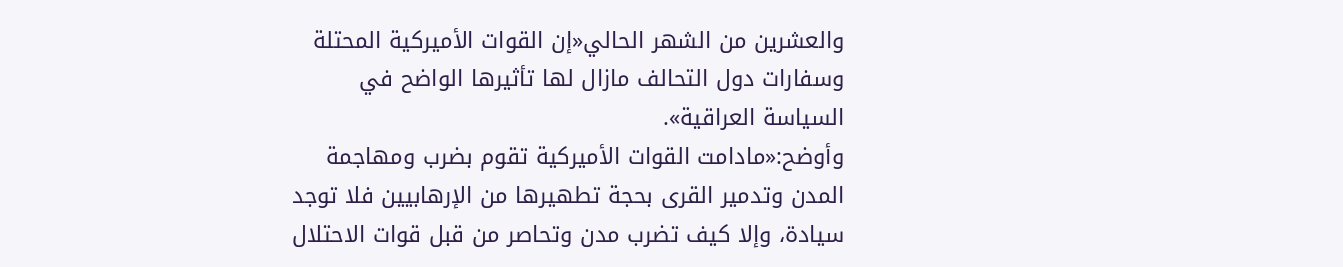والعشرين من الشهر الحالي«إن القوات الأميركية المحتلة وسفارات دول التحالف مازال لها تأثيرها الواضح في السياسة العراقية».
وأوضح:«مادامت القوات الأميركية تقوم بضرب ومهاجمة المدن وتدمير القرى بحجة تطهيرها من الإرهابيين فلا توجد سيادة، وإلا كيف تضرب مدن وتحاصر من قبل قوات الاحتلال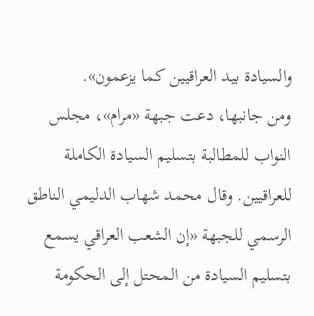والسيادة بيد العراقيين كما يزعمون».
ومن جانبها، دعت جبهة «مرام»، مجلس النواب للمطالبة بتسليم السيادة الكاملة للعراقيين. وقال محمد شهاب الدليمي الناطق الرسمي للجبهة «إن الشعب العراقي يسمع بتسليم السيادة من المحتل إلى الحكومة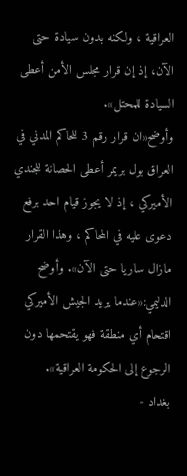العراقية ، ولكنه بدون سيادة حتى الآن، إذ إن قرار مجلس الأمن أعطى السيادة للمحتل».
وأوضح«ان قرار رقم 3 للحاكم المدني في العراق بول بريمر أعطى الحصانة للجندي الأميركي ، إذ لا يجوز قيام احد برفع دعوى عليه في المحاكم ، وهذا القرار مازال ساريا حتى الآن». وأوضح الدليمي:«عندما يريد الجيش الأميركي اقتحام أي منطقة فهو يقتحمها دون الرجوع إلى الحكومة العراقية».
بغداد -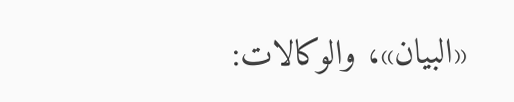«البيان»، والوكالات: